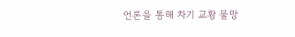언론을 통해 차기 교황 물망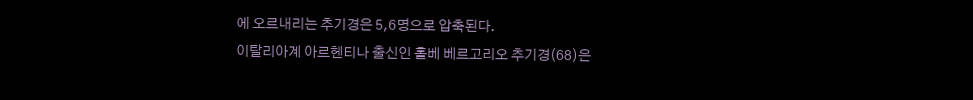에 오르내리는 추기경은 5,6명으로 압축된다.
이탈리아계 아르헨티나 출신인 홀베 베르고리오 추기경(68)은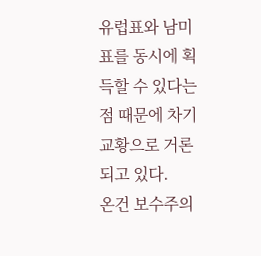유럽표와 남미표를 동시에 획득할 수 있다는 점 때문에 차기 교황으로 거론되고 있다.
온건 보수주의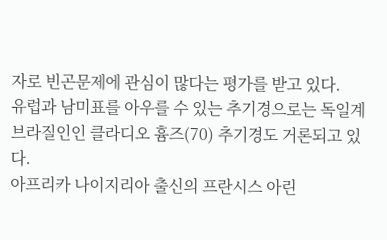자로 빈곤문제에 관심이 많다는 평가를 받고 있다.
유럽과 남미표를 아우를 수 있는 추기경으로는 독일계 브라질인인 클라디오 흄즈(70) 추기경도 거론되고 있다.
아프리카 나이지리아 출신의 프란시스 아린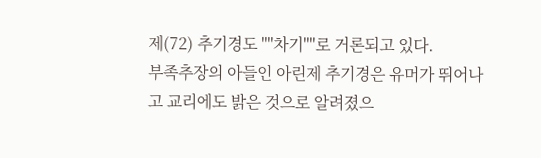제(72) 추기경도 ''''차기''''로 거론되고 있다.
부족추장의 아들인 아린제 추기경은 유머가 뛰어나고 교리에도 밝은 것으로 알려졌으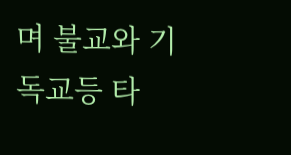며 불교와 기독교등 타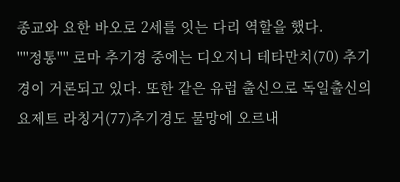종교와 요한 바오로 2세를 잇는 다리 역할을 했다.
''''정통'''' 로마 추기경 중에는 디오지니 테타만치(70) 추기경이 거론되고 있다. 또한 같은 유럽 출신으로 독일출신의 요제트 라칭거(77)추기경도 물망에 오르내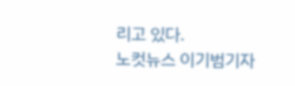리고 있다.
노컷뉴스 이기범기자